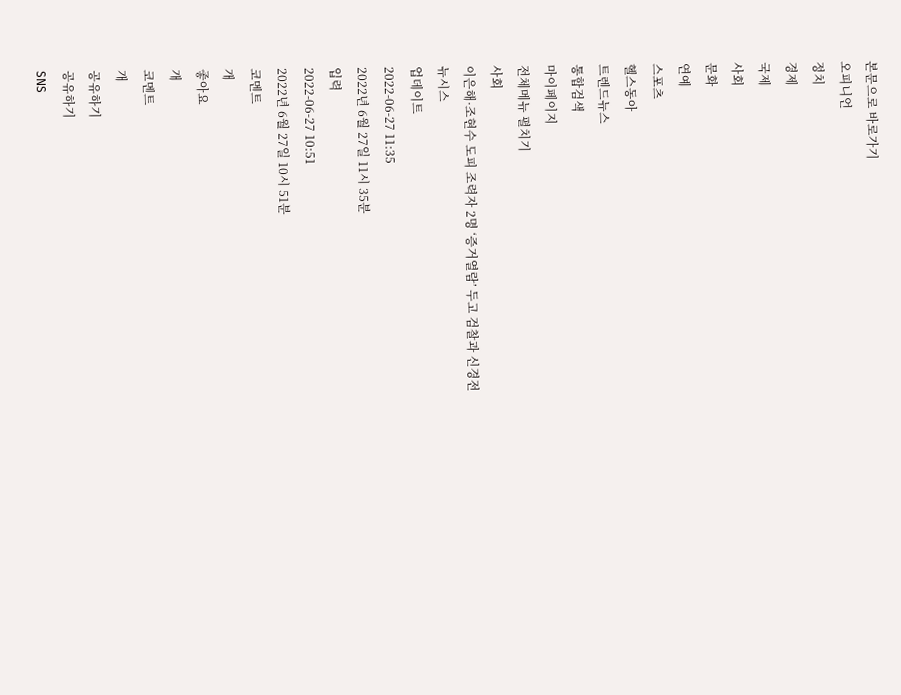본문으로 바로가기
오피니언
정치
경제
국제
사회
문화
연예
스포츠
헬스동아
트렌드뉴스
통합검색
마이페이지
전체메뉴 펼치기
사회
이은해·조현수 도피 조력자 2명 ‘증거열람’ 두고 검찰과 신경전
뉴시스
업데이트
2022-06-27 11:35
2022년 6월 27일 11시 35분
입력
2022-06-27 10:51
2022년 6월 27일 10시 51분
코멘트
개
좋아요
개
코멘트
개
공유하기
공유하기
SNS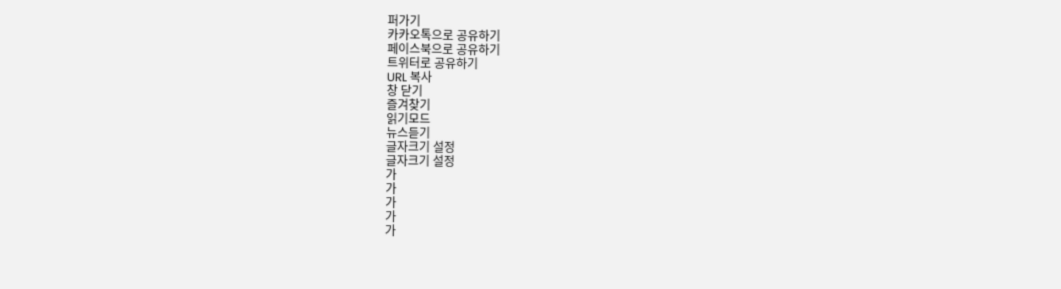퍼가기
카카오톡으로 공유하기
페이스북으로 공유하기
트위터로 공유하기
URL 복사
창 닫기
즐겨찾기
읽기모드
뉴스듣기
글자크기 설정
글자크기 설정
가
가
가
가
가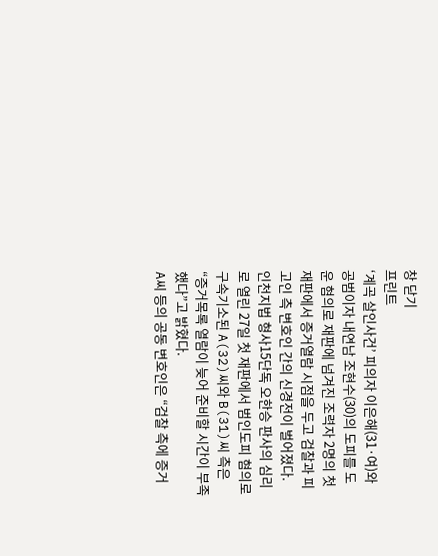창 닫기
프린트
‘계곡 살인사건’ 피의자 이은해(31·여)와 공범이자 내연남 조현수(30)의 도피를 도운 혐의로 재판에 넘겨진 조력자 2명의 첫 재판에서 증거열람 시점을 두고 검찰과 피고인 측 변호인 간의 신경전이 벌어졌다.
인천지법 형사15단독 오한승 판사의 심리로 열린 27일 첫 재판에서 범인도피 혐의로 구속기소된 A(32)씨와 B(31)씨 측은 “증거목록 열람이 늦어 준비할 시간이 부족했다”고 밝혔다.
A씨 등의 공동 변호인은 “검찰 측에 증거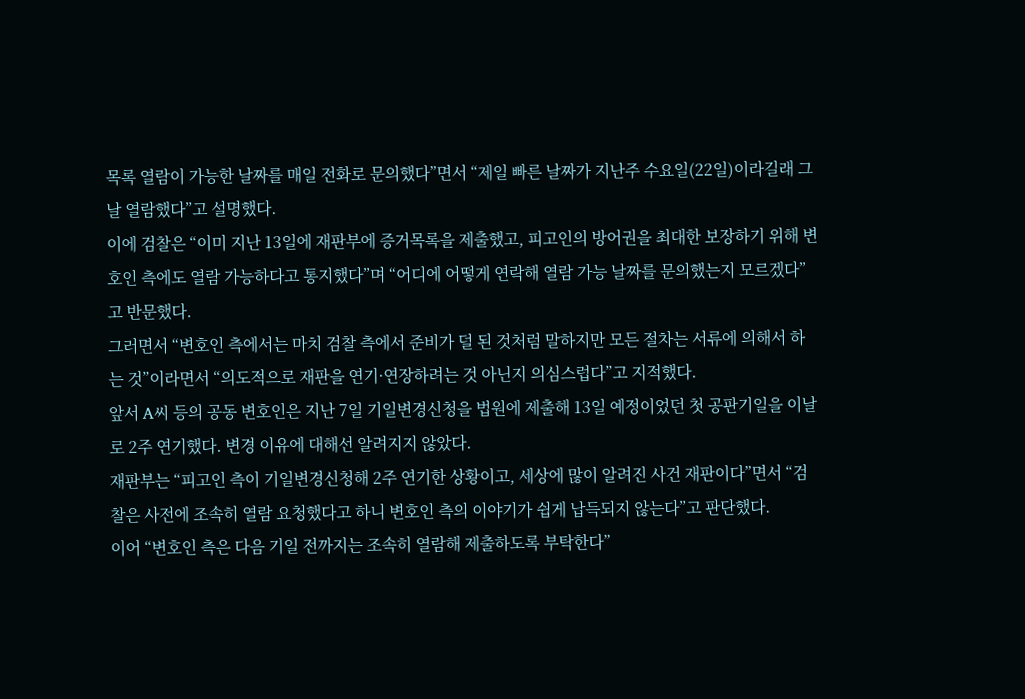목록 열람이 가능한 날짜를 매일 전화로 문의했다”면서 “제일 빠른 날짜가 지난주 수요일(22일)이라길래 그날 열람했다”고 설명했다.
이에 검찰은 “이미 지난 13일에 재판부에 증거목록을 제출했고, 피고인의 방어권을 최대한 보장하기 위해 변호인 측에도 열람 가능하다고 통지했다”며 “어디에 어떻게 연락해 열람 가능 날짜를 문의했는지 모르겠다”고 반문했다.
그러면서 “변호인 측에서는 마치 검찰 측에서 준비가 덜 된 것처럼 말하지만 모든 절차는 서류에 의해서 하는 것”이라면서 “의도적으로 재판을 연기·연장하려는 것 아닌지 의심스럽다”고 지적했다.
앞서 A씨 등의 공동 변호인은 지난 7일 기일변경신청을 법원에 제출해 13일 예정이었던 첫 공판기일을 이날로 2주 연기했다. 변경 이유에 대해선 알려지지 않았다.
재판부는 “피고인 측이 기일변경신청해 2주 연기한 상황이고, 세상에 많이 알려진 사건 재판이다”면서 “검찰은 사전에 조속히 열람 요청했다고 하니 변호인 측의 이야기가 쉽게 납득되지 않는다”고 판단했다.
이어 “변호인 측은 다음 기일 전까지는 조속히 열람해 제출하도록 부탁한다”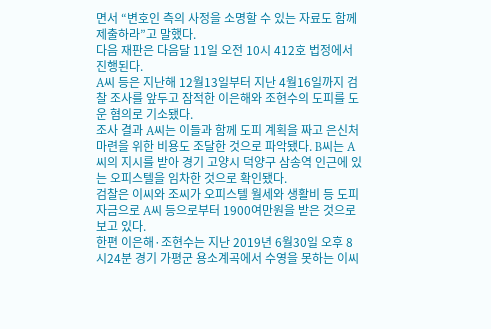면서 “변호인 측의 사정을 소명할 수 있는 자료도 함께 제출하라”고 말했다.
다음 재판은 다음달 11일 오전 10시 412호 법정에서 진행된다.
A씨 등은 지난해 12월13일부터 지난 4월16일까지 검찰 조사를 앞두고 잠적한 이은해와 조현수의 도피를 도운 혐의로 기소됐다.
조사 결과 A씨는 이들과 함께 도피 계획을 짜고 은신처 마련을 위한 비용도 조달한 것으로 파악됐다. B씨는 A씨의 지시를 받아 경기 고양시 덕양구 삼송역 인근에 있는 오피스텔을 임차한 것으로 확인됐다.
검찰은 이씨와 조씨가 오피스텔 월세와 생활비 등 도피자금으로 A씨 등으로부터 1900여만원을 받은 것으로 보고 있다.
한편 이은해·조현수는 지난 2019년 6월30일 오후 8시24분 경기 가평군 용소계곡에서 수영을 못하는 이씨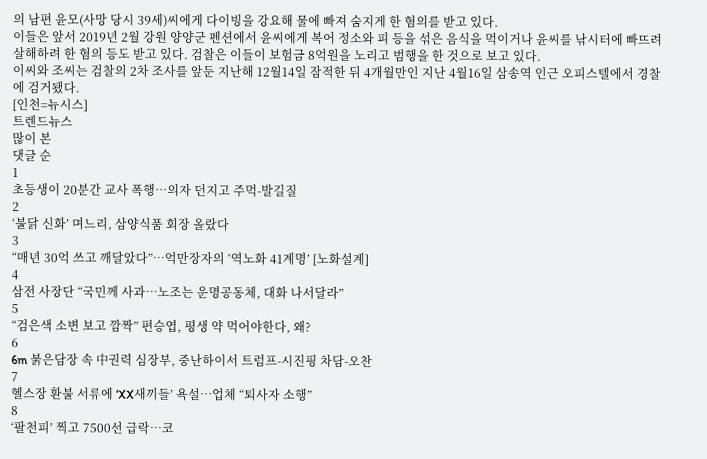의 남편 윤모(사망 당시 39세)씨에게 다이빙을 강요해 물에 빠져 숨지게 한 혐의를 받고 있다.
이들은 앞서 2019년 2월 강원 양양군 펜션에서 윤씨에게 복어 정소와 피 등을 섞은 음식을 먹이거나 윤씨를 낚시터에 빠뜨려 살해하려 한 혐의 등도 받고 있다. 검찰은 이들이 보험금 8억원을 노리고 범행을 한 것으로 보고 있다.
이씨와 조씨는 검찰의 2차 조사를 앞둔 지난해 12월14일 잠적한 뒤 4개월만인 지난 4월16일 삼송역 인근 오피스텔에서 경찰에 검거됐다.
[인천=뉴시스]
트렌드뉴스
많이 본
댓글 순
1
초등생이 20분간 교사 폭행…의자 던지고 주먹-발길질
2
‘불닭 신화’ 며느리, 삼양식품 회장 올랐다
3
“매년 30억 쓰고 깨달았다”…억만장자의 ‘역노화 41계명’ [노화설계]
4
삼전 사장단 “국민께 사과…노조는 운명공동체, 대화 나서달라”
5
“검은색 소변 보고 깜짝” 편승엽, 평생 약 먹어야한다, 왜?
6
6m 붉은담장 속 中권력 심장부, 중난하이서 트럼프-시진핑 차담-오찬
7
헬스장 환불 서류에 ‘XX새끼들’ 욕설…업체 “퇴사자 소행”
8
‘팔천피’ 찍고 7500선 급락…코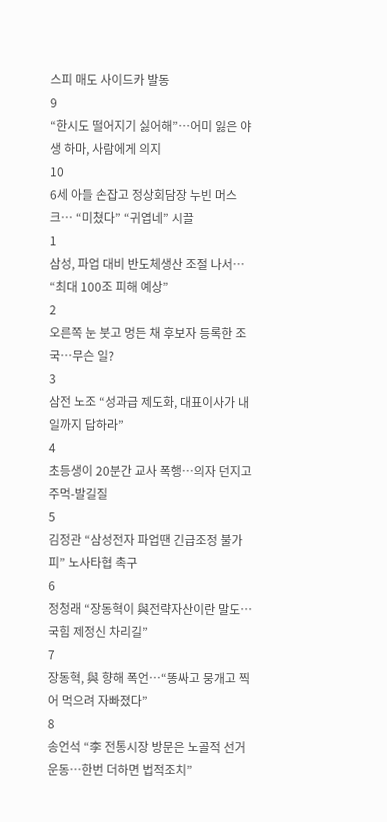스피 매도 사이드카 발동
9
“한시도 떨어지기 싫어해”…어미 잃은 야생 하마, 사람에게 의지
10
6세 아들 손잡고 정상회담장 누빈 머스크… “미쳤다” “귀엽네” 시끌
1
삼성, 파업 대비 반도체생산 조절 나서… “최대 100조 피해 예상”
2
오른쪽 눈 붓고 멍든 채 후보자 등록한 조국…무슨 일?
3
삼전 노조 “성과급 제도화, 대표이사가 내일까지 답하라”
4
초등생이 20분간 교사 폭행…의자 던지고 주먹-발길질
5
김정관 “삼성전자 파업땐 긴급조정 불가피” 노사타협 촉구
6
정청래 “장동혁이 與전략자산이란 말도…국힘 제정신 차리길”
7
장동혁, 與 향해 폭언…“똥싸고 뭉개고 찍어 먹으려 자빠졌다”
8
송언석 “李 전통시장 방문은 노골적 선거운동…한번 더하면 법적조치”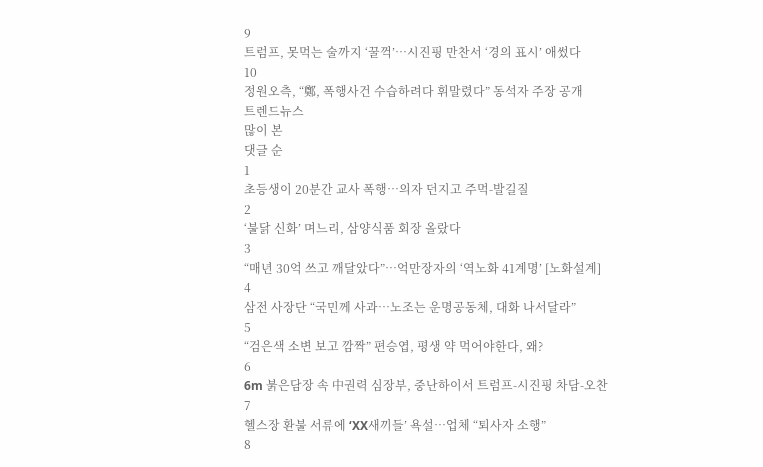9
트럼프, 못먹는 술까지 ‘꿀꺽’…시진핑 만찬서 ‘경의 표시’ 애썼다
10
정원오측, “鄭, 폭행사건 수습하려다 휘말렸다” 동석자 주장 공개
트렌드뉴스
많이 본
댓글 순
1
초등생이 20분간 교사 폭행…의자 던지고 주먹-발길질
2
‘불닭 신화’ 며느리, 삼양식품 회장 올랐다
3
“매년 30억 쓰고 깨달았다”…억만장자의 ‘역노화 41계명’ [노화설계]
4
삼전 사장단 “국민께 사과…노조는 운명공동체, 대화 나서달라”
5
“검은색 소변 보고 깜짝” 편승엽, 평생 약 먹어야한다, 왜?
6
6m 붉은담장 속 中권력 심장부, 중난하이서 트럼프-시진핑 차담-오찬
7
헬스장 환불 서류에 ‘XX새끼들’ 욕설…업체 “퇴사자 소행”
8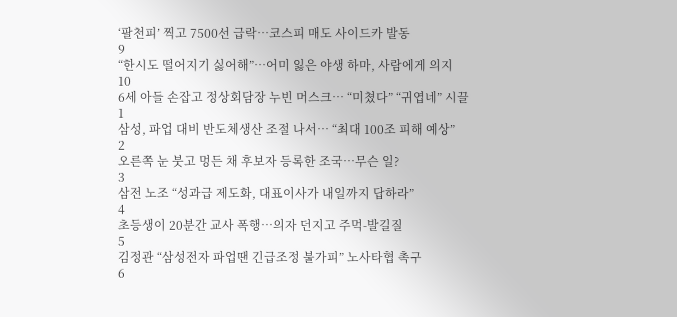‘팔천피’ 찍고 7500선 급락…코스피 매도 사이드카 발동
9
“한시도 떨어지기 싫어해”…어미 잃은 야생 하마, 사람에게 의지
10
6세 아들 손잡고 정상회담장 누빈 머스크… “미쳤다” “귀엽네” 시끌
1
삼성, 파업 대비 반도체생산 조절 나서… “최대 100조 피해 예상”
2
오른쪽 눈 붓고 멍든 채 후보자 등록한 조국…무슨 일?
3
삼전 노조 “성과급 제도화, 대표이사가 내일까지 답하라”
4
초등생이 20분간 교사 폭행…의자 던지고 주먹-발길질
5
김정관 “삼성전자 파업땐 긴급조정 불가피” 노사타협 촉구
6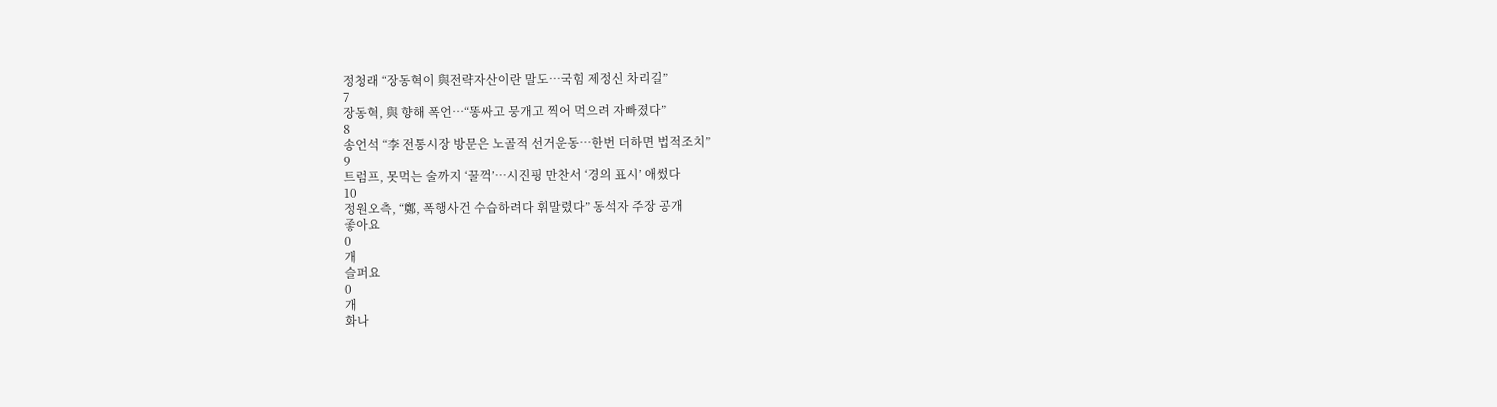정청래 “장동혁이 與전략자산이란 말도…국힘 제정신 차리길”
7
장동혁, 與 향해 폭언…“똥싸고 뭉개고 찍어 먹으려 자빠졌다”
8
송언석 “李 전통시장 방문은 노골적 선거운동…한번 더하면 법적조치”
9
트럼프, 못먹는 술까지 ‘꿀꺽’…시진핑 만찬서 ‘경의 표시’ 애썼다
10
정원오측, “鄭, 폭행사건 수습하려다 휘말렸다” 동석자 주장 공개
좋아요
0
개
슬퍼요
0
개
화나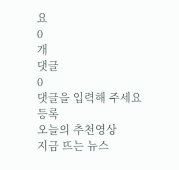요
0
개
댓글
0
댓글을 입력해 주세요
등록
오늘의 추천영상
지금 뜨는 뉴스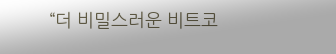“더 비밀스러운 비트코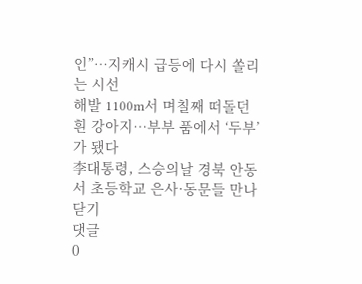인”…지캐시 급등에 다시 쏠리는 시선
해발 1100m서 며칠째 떠돌던 흰 강아지…부부 품에서 ‘두부’가 됐다
李대통령, 스승의날 경북 안동서 초등학교 은사·동문들 만나
닫기
댓글
0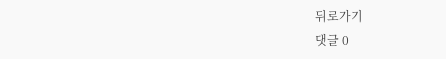뒤로가기
댓글 0